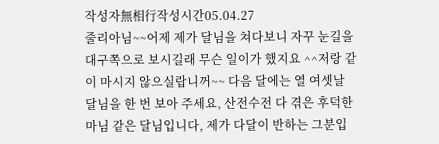작성자無相行작성시간05.04.27
줄리아님~~어제 제가 달님을 쳐다보니 자꾸 눈길을 대구쪽으로 보시길래 무슨 일이가 했지요 ^^저랑 같이 마시지 않으실랍니꺼~~ 다음 달에는 열 여셋날 달님을 한 번 보아 주세요, 산전수전 다 겪은 후덕한 마님 같은 달님입니다, 제가 다달이 반하는 그분입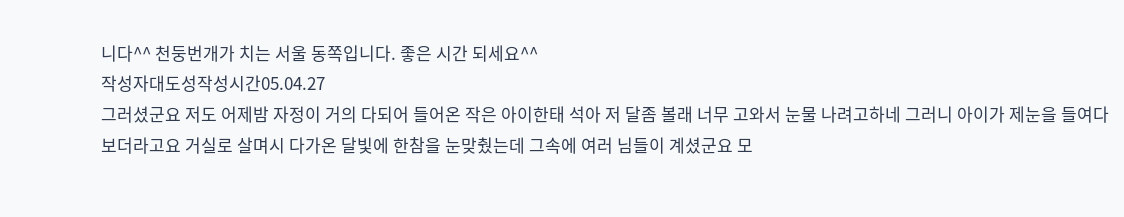니다^^ 천둥번개가 치는 서울 동쪽입니다. 좋은 시간 되세요^^
작성자대도성작성시간05.04.27
그러셨군요 저도 어제밤 자정이 거의 다되어 들어온 작은 아이한태 석아 저 달좀 볼래 너무 고와서 눈물 나려고하네 그러니 아이가 제눈을 들여다 보더라고요 거실로 살며시 다가온 달빛에 한참을 눈맞췄는데 그속에 여러 님들이 계셨군요 모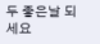두 좋은날 되세요